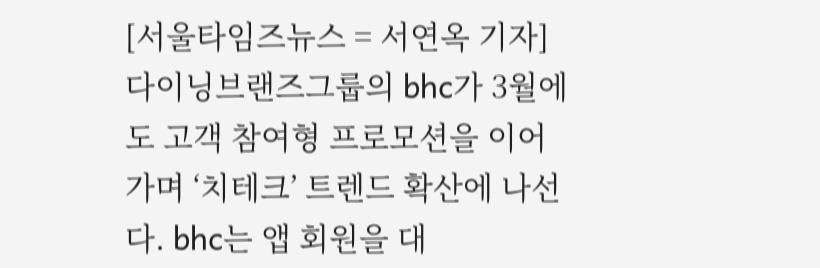[서울타임즈뉴스 = 서연옥 기자] 다이닝브랜즈그룹의 bhc가 3월에도 고객 참여형 프로모션을 이어가며 ‘치테크’ 트렌드 확산에 나선다. bhc는 앱 회원을 대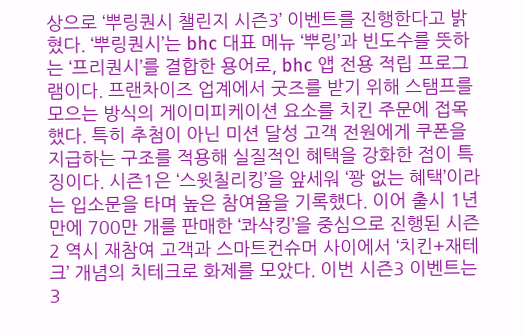상으로 ‘뿌링퀀시 챌린지 시즌3’ 이벤트를 진행한다고 밝혔다. ‘뿌링퀀시’는 bhc 대표 메뉴 ‘뿌링’과 빈도수를 뜻하는 ‘프리퀀시’를 결합한 용어로, bhc 앱 전용 적립 프로그램이다. 프랜차이즈 업계에서 굿즈를 받기 위해 스탬프를 모으는 방식의 게이미피케이션 요소를 치킨 주문에 접목했다. 특히 추첨이 아닌 미션 달성 고객 전원에게 쿠폰을 지급하는 구조를 적용해 실질적인 혜택을 강화한 점이 특징이다. 시즌1은 ‘스윗칠리킹’을 앞세워 ‘꽝 없는 혜택’이라는 입소문을 타며 높은 참여율을 기록했다. 이어 출시 1년 만에 700만 개를 판매한 ‘콰삭킹’을 중심으로 진행된 시즌2 역시 재참여 고객과 스마트컨슈머 사이에서 ‘치킨+재테크’ 개념의 치테크로 화제를 모았다. 이번 시즌3 이벤트는 3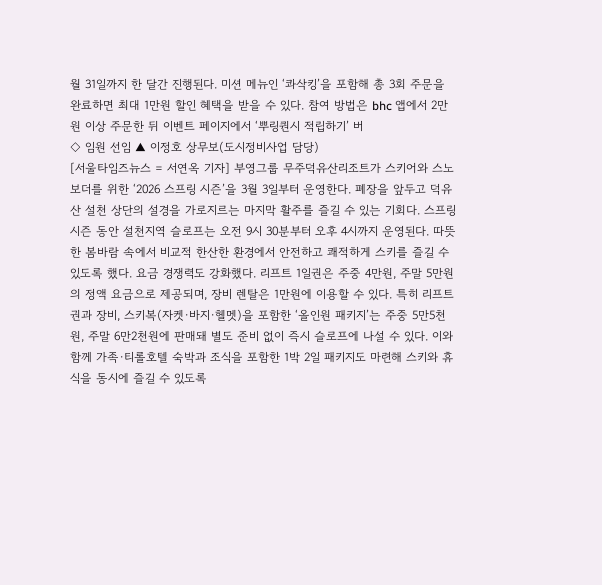월 31일까지 한 달간 진행된다. 미션 메뉴인 ‘콰삭킹’을 포함해 총 3회 주문을 완료하면 최대 1만원 할인 혜택을 받을 수 있다. 참여 방법은 bhc 앱에서 2만원 이상 주문한 뒤 이벤트 페이지에서 ‘뿌링퀀시 적립하기’ 버
◇ 임원 선임 ▲ 이정호 상무보(도시정비사업 담당)
[서울타임즈뉴스 = 서연옥 기자] 부영그룹 무주덕유산리조트가 스키어와 스노보더를 위한 ‘2026 스프링 시즌’을 3월 3일부터 운영한다. 폐장을 앞두고 덕유산 설천 상단의 설경을 가로지르는 마지막 활주를 즐길 수 있는 기회다. 스프링 시즌 동안 설천지역 슬로프는 오전 9시 30분부터 오후 4시까지 운영된다. 따뜻한 봄바람 속에서 비교적 한산한 환경에서 안전하고 쾌적하게 스키를 즐길 수 있도록 했다. 요금 경쟁력도 강화했다. 리프트 1일권은 주중 4만원, 주말 5만원의 정액 요금으로 제공되며, 장비 렌탈은 1만원에 이용할 수 있다. 특히 리프트권과 장비, 스키복(자켓·바지·헬멧)을 포함한 ‘올인원 패키지’는 주중 5만5천원, 주말 6만2천원에 판매돼 별도 준비 없이 즉시 슬로프에 나설 수 있다. 이와 함께 가족·티롤호텔 숙박과 조식을 포함한 1박 2일 패키지도 마련해 스키와 휴식을 동시에 즐길 수 있도록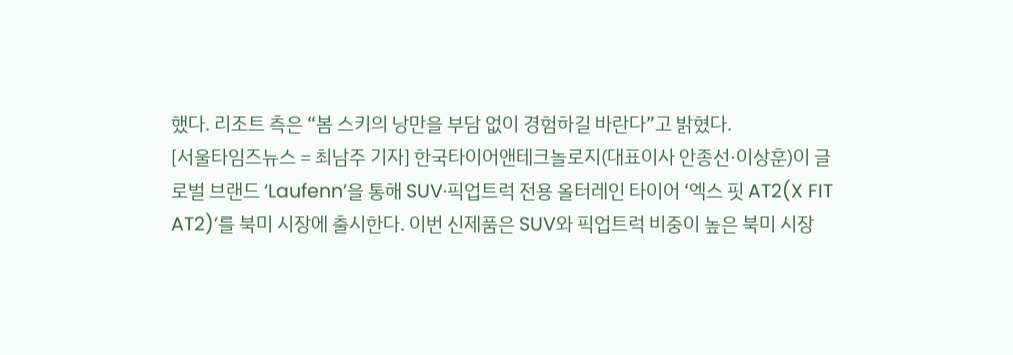했다. 리조트 측은 “봄 스키의 낭만을 부담 없이 경험하길 바란다”고 밝혔다.
[서울타임즈뉴스 = 최남주 기자] 한국타이어앤테크놀로지(대표이사 안종선·이상훈)이 글로벌 브랜드 ‘Laufenn’을 통해 SUV·픽업트럭 전용 올터레인 타이어 ‘엑스 핏 AT2(X FIT AT2)’를 북미 시장에 출시한다. 이번 신제품은 SUV와 픽업트럭 비중이 높은 북미 시장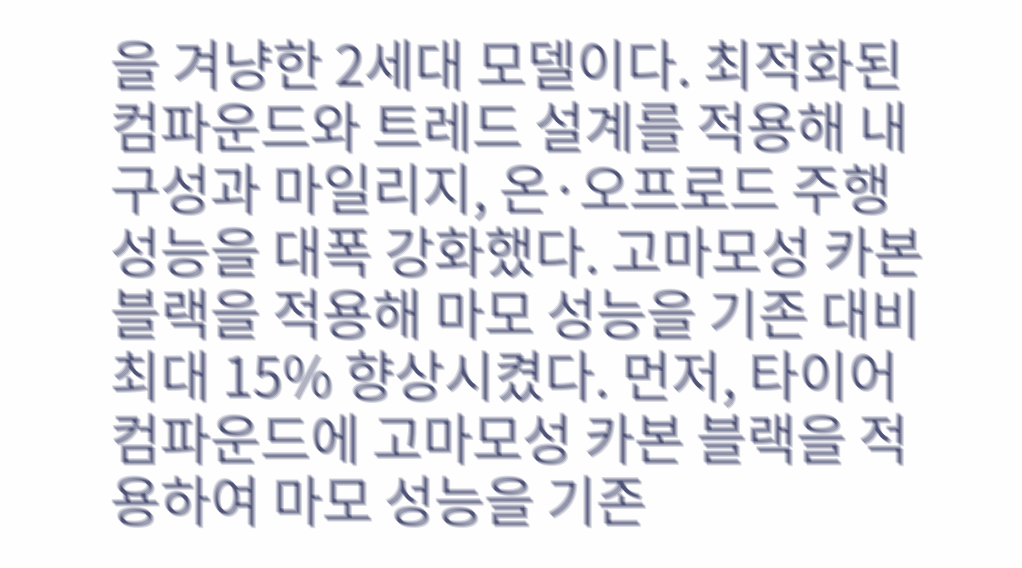을 겨냥한 2세대 모델이다. 최적화된 컴파운드와 트레드 설계를 적용해 내구성과 마일리지, 온·오프로드 주행 성능을 대폭 강화했다. 고마모성 카본 블랙을 적용해 마모 성능을 기존 대비 최대 15% 향상시켰다. 먼저, 타이어 컴파운드에 고마모성 카본 블랙을 적용하여 마모 성능을 기존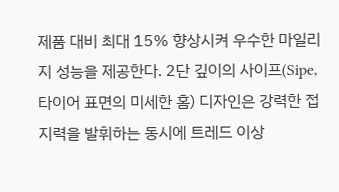제품 대비 최대 15% 향상시켜 우수한 마일리지 성능을 제공한다. 2단 깊이의 사이프(Sipe, 타이어 표면의 미세한 홈) 디자인은 강력한 접지력을 발휘하는 동시에 트레드 이상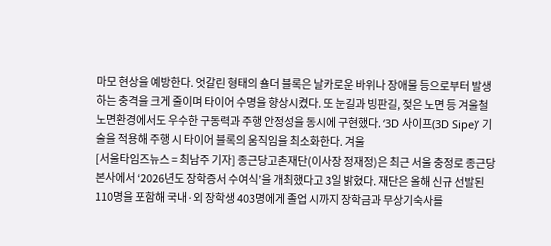마모 현상을 예방한다. 엇갈린 형태의 숄더 블록은 날카로운 바위나 장애물 등으로부터 발생하는 충격을 크게 줄이며 타이어 수명을 향상시켰다. 또 눈길과 빙판길, 젖은 노면 등 겨울철 노면환경에서도 우수한 구동력과 주행 안정성을 동시에 구현했다. ‘3D 사이프(3D Sipe)’ 기술을 적용해 주행 시 타이어 블록의 움직임을 최소화한다. 겨울
[서울타임즈뉴스 = 최남주 기자] 종근당고촌재단(이사장 정재정)은 최근 서울 충정로 종근당 본사에서 ‘2026년도 장학증서 수여식’을 개최했다고 3일 밝혔다. 재단은 올해 신규 선발된 110명을 포함해 국내·외 장학생 403명에게 졸업 시까지 장학금과 무상기숙사를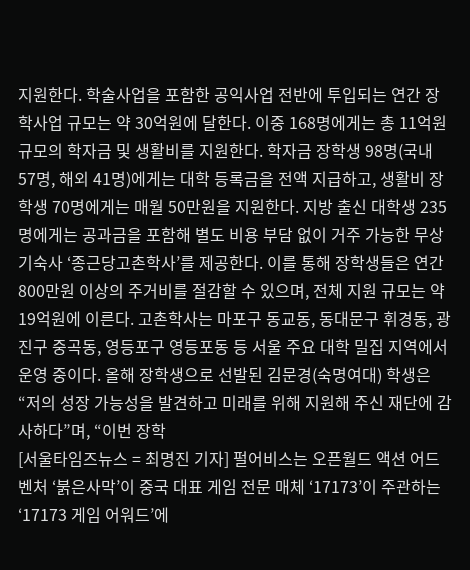지원한다. 학술사업을 포함한 공익사업 전반에 투입되는 연간 장학사업 규모는 약 30억원에 달한다. 이중 168명에게는 총 11억원 규모의 학자금 및 생활비를 지원한다. 학자금 장학생 98명(국내 57명, 해외 41명)에게는 대학 등록금을 전액 지급하고, 생활비 장학생 70명에게는 매월 50만원을 지원한다. 지방 출신 대학생 235명에게는 공과금을 포함해 별도 비용 부담 없이 거주 가능한 무상기숙사 ‘종근당고촌학사’를 제공한다. 이를 통해 장학생들은 연간 800만원 이상의 주거비를 절감할 수 있으며, 전체 지원 규모는 약 19억원에 이른다. 고촌학사는 마포구 동교동, 동대문구 휘경동, 광진구 중곡동, 영등포구 영등포동 등 서울 주요 대학 밀집 지역에서 운영 중이다. 올해 장학생으로 선발된 김문경(숙명여대) 학생은 “저의 성장 가능성을 발견하고 미래를 위해 지원해 주신 재단에 감사하다”며, “이번 장학
[서울타임즈뉴스 = 최명진 기자] 펄어비스는 오픈월드 액션 어드벤처 ‘붉은사막’이 중국 대표 게임 전문 매체 ‘17173’이 주관하는 ‘17173 게임 어워드’에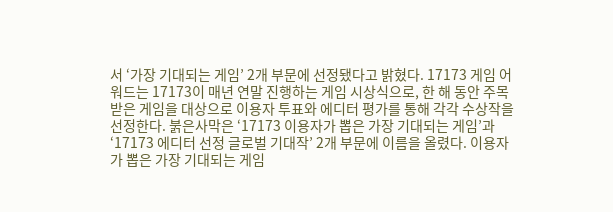서 ‘가장 기대되는 게임’ 2개 부문에 선정됐다고 밝혔다. 17173 게임 어워드는 17173이 매년 연말 진행하는 게임 시상식으로, 한 해 동안 주목받은 게임을 대상으로 이용자 투표와 에디터 평가를 통해 각각 수상작을 선정한다. 붉은사막은 ‘17173 이용자가 뽑은 가장 기대되는 게임’과 ‘17173 에디터 선정 글로벌 기대작’ 2개 부문에 이름을 올렸다. 이용자가 뽑은 가장 기대되는 게임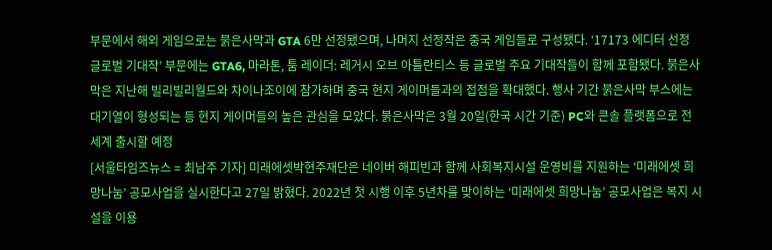부문에서 해외 게임으로는 붉은사막과 GTA 6만 선정됐으며, 나머지 선정작은 중국 게임들로 구성됐다. ‘17173 에디터 선정 글로벌 기대작’ 부문에는 GTA6, 마라톤, 툼 레이더: 레거시 오브 아틀란티스 등 글로벌 주요 기대작들이 함께 포함됐다. 붉은사막은 지난해 빌리빌리월드와 차이나조이에 참가하며 중국 현지 게이머들과의 접점을 확대했다. 행사 기간 붉은사막 부스에는 대기열이 형성되는 등 현지 게이머들의 높은 관심을 모았다. 붉은사막은 3월 20일(한국 시간 기준) PC와 콘솔 플랫폼으로 전 세계 출시할 예정
[서울타임즈뉴스 = 최남주 기자] 미래에셋박현주재단은 네이버 해피빈과 함께 사회복지시설 운영비를 지원하는 ‘미래에셋 희망나눔’ 공모사업을 실시한다고 27일 밝혔다. 2022년 첫 시행 이후 5년차를 맞이하는 ‘미래에셋 희망나눔’ 공모사업은 복지 시설을 이용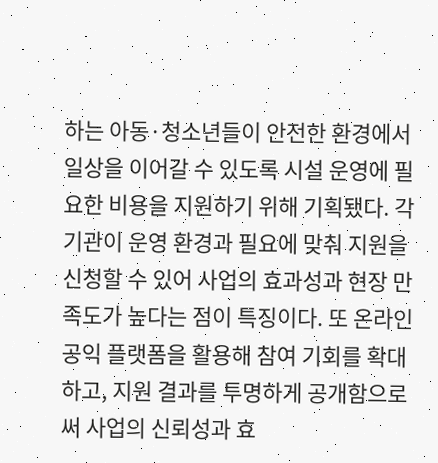하는 아동·청소년들이 안전한 환경에서 일상을 이어갈 수 있도록 시설 운영에 필요한 비용을 지원하기 위해 기획됐다. 각 기관이 운영 환경과 필요에 맞춰 지원을 신청할 수 있어 사업의 효과성과 현장 만족도가 높다는 점이 특징이다. 또 온라인 공익 플랫폼을 활용해 참여 기회를 확대하고, 지원 결과를 투명하게 공개함으로써 사업의 신뢰성과 효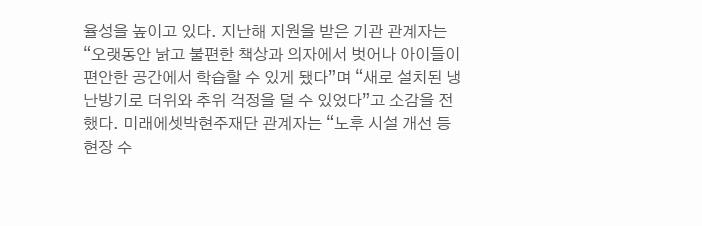율성을 높이고 있다. 지난해 지원을 받은 기관 관계자는 “오랫동안 낡고 불편한 책상과 의자에서 벗어나 아이들이 편안한 공간에서 학습할 수 있게 됐다”며 “새로 설치된 냉난방기로 더위와 추위 걱정을 덜 수 있었다”고 소감을 전했다. 미래에셋박현주재단 관계자는 “노후 시설 개선 등 현장 수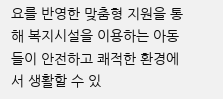요를 반영한 맞춤형 지원을 통해 복지시설을 이용하는 아동들이 안전하고 쾌적한 환경에서 생활할 수 있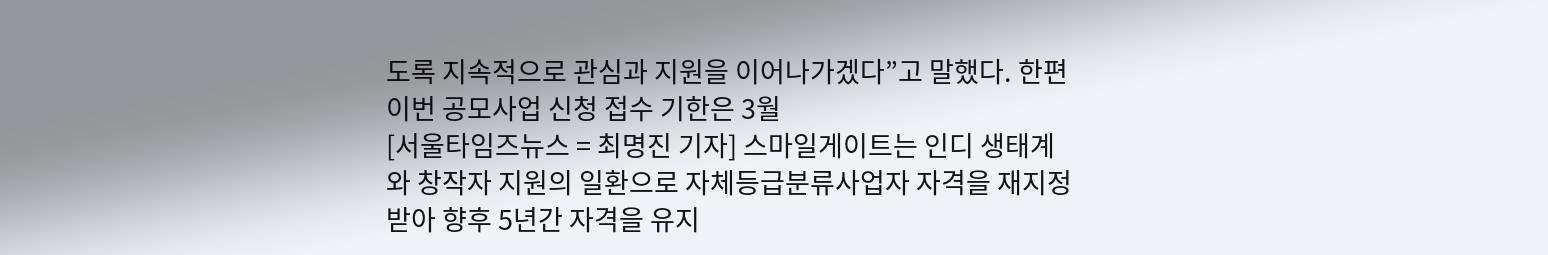도록 지속적으로 관심과 지원을 이어나가겠다”고 말했다. 한편 이번 공모사업 신청 접수 기한은 3월
[서울타임즈뉴스 = 최명진 기자] 스마일게이트는 인디 생태계와 창작자 지원의 일환으로 자체등급분류사업자 자격을 재지정받아 향후 5년간 자격을 유지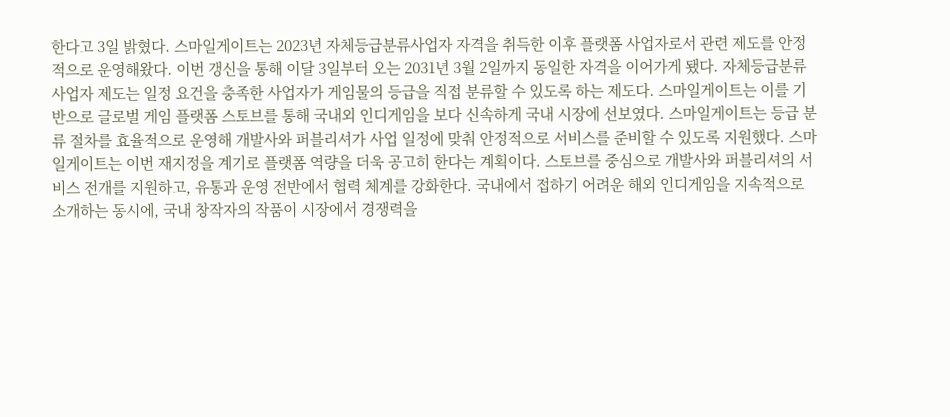한다고 3일 밝혔다. 스마일게이트는 2023년 자체등급분류사업자 자격을 취득한 이후 플랫폼 사업자로서 관련 제도를 안정적으로 운영해왔다. 이번 갱신을 통해 이달 3일부터 오는 2031년 3월 2일까지 동일한 자격을 이어가게 됐다. 자체등급분류사업자 제도는 일정 요건을 충족한 사업자가 게임물의 등급을 직접 분류할 수 있도록 하는 제도다. 스마일게이트는 이를 기반으로 글로벌 게임 플랫폼 스토브를 통해 국내외 인디게임을 보다 신속하게 국내 시장에 선보였다. 스마일게이트는 등급 분류 절차를 효율적으로 운영해 개발사와 퍼블리셔가 사업 일정에 맞춰 안정적으로 서비스를 준비할 수 있도록 지원했다. 스마일게이트는 이번 재지정을 계기로 플랫폼 역량을 더욱 공고히 한다는 계획이다. 스토브를 중심으로 개발사와 퍼블리셔의 서비스 전개를 지원하고, 유통과 운영 전반에서 협력 체계를 강화한다. 국내에서 접하기 어려운 해외 인디게임을 지속적으로 소개하는 동시에, 국내 창작자의 작품이 시장에서 경쟁력을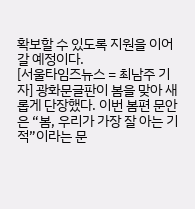확보할 수 있도록 지원을 이어갈 예정이다.
[서울타임즈뉴스 = 최남주 기자] 광화문글판이 봄을 맞아 새롭게 단장했다. 이번 봄편 문안은 “봄, 우리가 가장 잘 아는 기적”이라는 문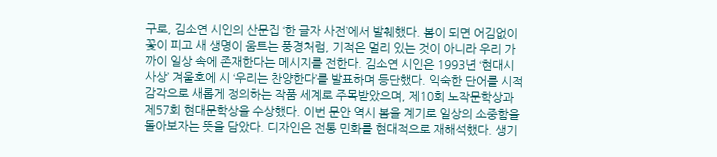구로, 김소연 시인의 산문집 ‘한 글자 사전’에서 발췌했다. 봄이 되면 어김없이 꽃이 피고 새 생명이 움트는 풍경처럼, 기적은 멀리 있는 것이 아니라 우리 가까이 일상 속에 존재한다는 메시지를 전한다. 김소연 시인은 1993년 ‘현대시사상’ 겨울호에 시 ‘우리는 찬양한다’를 발표하며 등단했다. 익숙한 단어를 시적 감각으로 새롭게 정의하는 작품 세계로 주목받았으며, 제10회 노작문학상과 제57회 현대문학상을 수상했다. 이번 문안 역시 봄을 계기로 일상의 소중함을 돌아보자는 뜻을 담았다. 디자인은 전통 민화를 현대적으로 재해석했다. 생기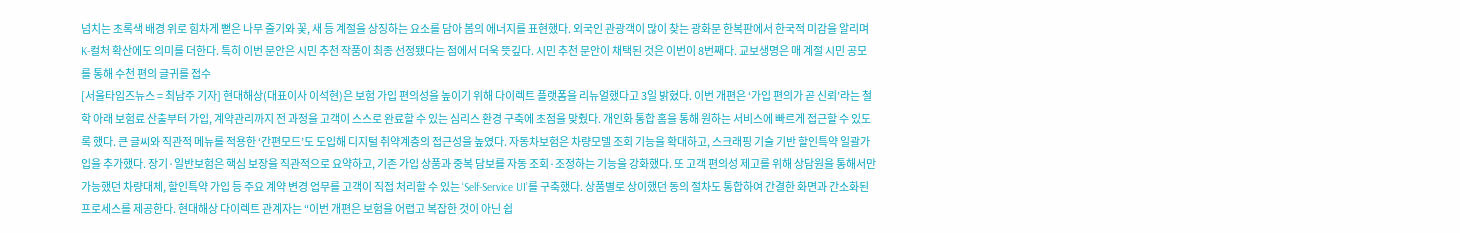넘치는 초록색 배경 위로 힘차게 뻗은 나무 줄기와 꽃, 새 등 계절을 상징하는 요소를 담아 봄의 에너지를 표현했다. 외국인 관광객이 많이 찾는 광화문 한복판에서 한국적 미감을 알리며 K-컬처 확산에도 의미를 더한다. 특히 이번 문안은 시민 추천 작품이 최종 선정됐다는 점에서 더욱 뜻깊다. 시민 추천 문안이 채택된 것은 이번이 8번째다. 교보생명은 매 계절 시민 공모를 통해 수천 편의 글귀를 접수
[서울타임즈뉴스 = 최남주 기자] 현대해상(대표이사 이석현)은 보험 가입 편의성을 높이기 위해 다이렉트 플랫폼을 리뉴얼했다고 3일 밝혔다. 이번 개편은 ‘가입 편의가 곧 신뢰’라는 철학 아래 보험료 산출부터 가입, 계약관리까지 전 과정을 고객이 스스로 완료할 수 있는 심리스 환경 구축에 초점을 맞췄다. 개인화 통합 홈을 통해 원하는 서비스에 빠르게 접근할 수 있도록 했다. 큰 글씨와 직관적 메뉴를 적용한 ‘간편모드’도 도입해 디지털 취약계층의 접근성을 높였다. 자동차보험은 차량모델 조회 기능을 확대하고, 스크래핑 기술 기반 할인특약 일괄가입을 추가했다. 장기·일반보험은 핵심 보장을 직관적으로 요약하고, 기존 가입 상품과 중복 담보를 자동 조회·조정하는 기능을 강화했다. 또 고객 편의성 제고를 위해 상담원을 통해서만 가능했던 차량대체, 할인특약 가입 등 주요 계약 변경 업무를 고객이 직접 처리할 수 있는 ‘Self-Service UI’를 구축했다. 상품별로 상이했던 동의 절차도 통합하여 간결한 화면과 간소화된 프로세스를 제공한다. 현대해상 다이렉트 관계자는 “이번 개편은 보험을 어렵고 복잡한 것이 아닌 쉽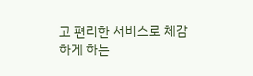고 편리한 서비스로 체감하게 하는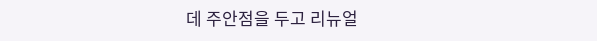데 주안점을 두고 리뉴얼